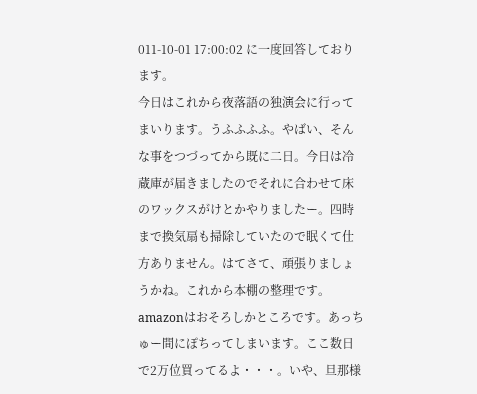011-10-01 17:00:02 に一度回答しております。
今日はこれから夜落語の独演会に行ってまいります。うふふふふ。やばい、そんな事をつづってから既に二日。今日は冷蔵庫が届きましたのでそれに合わせて床のワックスがけとかやりましたー。四時まで換気扇も掃除していたので眠くて仕方ありません。はてさて、頑張りましょうかね。これから本棚の整理です。amazonはおそろしかところです。あっちゅー間にぽちってしまいます。ここ数日で2万位買ってるよ・・・。いや、旦那様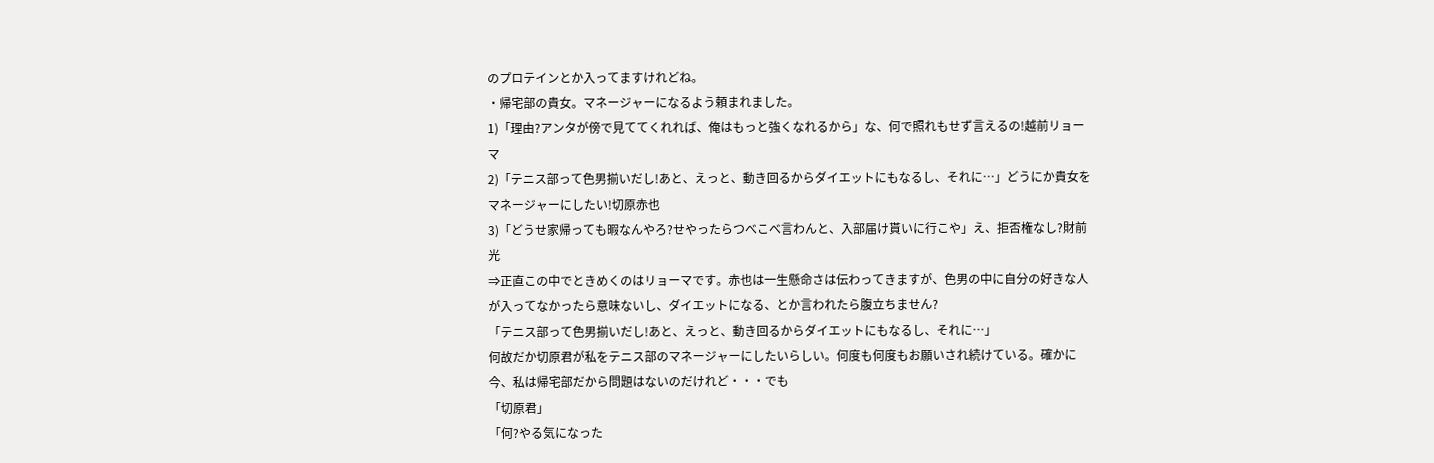のプロテインとか入ってますけれどね。
・帰宅部の貴女。マネージャーになるよう頼まれました。
1)「理由?アンタが傍で見ててくれれば、俺はもっと強くなれるから」な、何で照れもせず言えるの!越前リョーマ
2)「テニス部って色男揃いだし!あと、えっと、動き回るからダイエットにもなるし、それに…」どうにか貴女をマネージャーにしたい!切原赤也
3)「どうせ家帰っても暇なんやろ?せやったらつべこべ言わんと、入部届け貰いに行こや」え、拒否権なし?財前光
⇒正直この中でときめくのはリョーマです。赤也は一生懸命さは伝わってきますが、色男の中に自分の好きな人が入ってなかったら意味ないし、ダイエットになる、とか言われたら腹立ちません?
「テニス部って色男揃いだし!あと、えっと、動き回るからダイエットにもなるし、それに…」
何故だか切原君が私をテニス部のマネージャーにしたいらしい。何度も何度もお願いされ続けている。確かに今、私は帰宅部だから問題はないのだけれど・・・でも
「切原君」
「何?やる気になった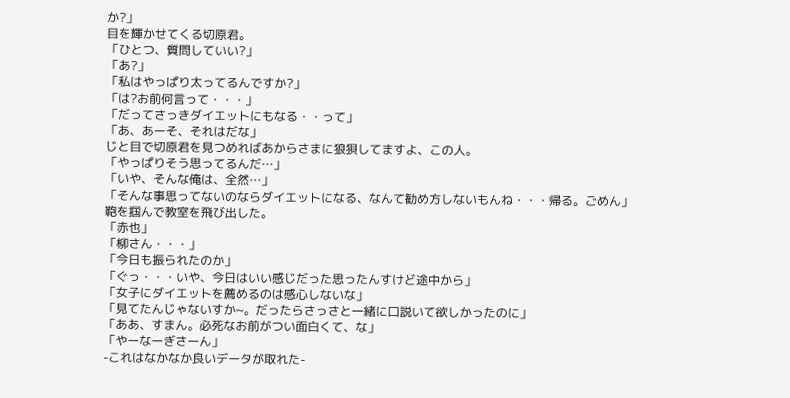か?」
目を輝かせてくる切原君。
「ひとつ、質問していい?」
「あ?」
「私はやっぱり太ってるんですか?」
「は?お前何言って・・・」
「だってさっきダイエットにもなる・・って」
「あ、あーそ、それはだな」
じと目で切原君を見つめればあからさまに狼狽してますよ、この人。
「やっぱりそう思ってるんだ…」
「いや、そんな俺は、全然…」
「そんな事思ってないのならダイエットになる、なんて勧め方しないもんね・・・帰る。ごめん」
鞄を掴んで教室を飛び出した。
「赤也」
「柳さん・・・」
「今日も振られたのか」
「ぐっ・・・いや、今日はいい感じだった思ったんすけど途中から」
「女子にダイエットを薦めるのは感心しないな」
「見てたんじゃないすか~。だったらさっさと一緒に口説いて欲しかったのに」
「ああ、すまん。必死なお前がつい面白くて、な」
「やーなーぎさーん」
-これはなかなか良いデータが取れた-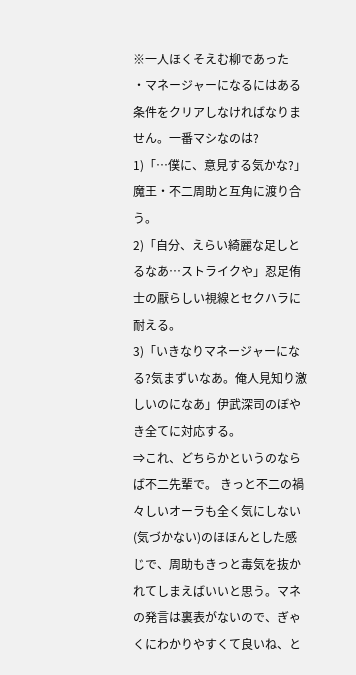※一人ほくそえむ柳であった
・マネージャーになるにはある条件をクリアしなければなりません。一番マシなのは?
1)「…僕に、意見する気かな?」魔王・不二周助と互角に渡り合う。
2)「自分、えらい綺麗な足しとるなあ…ストライクや」忍足侑士の厭らしい視線とセクハラに耐える。
3)「いきなりマネージャーになる?気まずいなあ。俺人見知り激しいのになあ」伊武深司のぼやき全てに対応する。
⇒これ、どちらかというのならば不二先輩で。 きっと不二の禍々しいオーラも全く気にしない(気づかない)のほほんとした感じで、周助もきっと毒気を抜かれてしまえばいいと思う。マネの発言は裏表がないので、ぎゃくにわかりやすくて良いね、と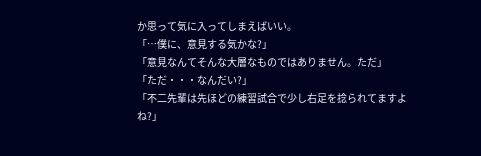か思って気に入ってしまえばいい。
「…僕に、意見する気かな?」
「意見なんてそんな大層なものではありません。ただ」
「ただ・・・なんだい?」
「不二先輩は先ほどの練習試合で少し右足を捻られてますよね?」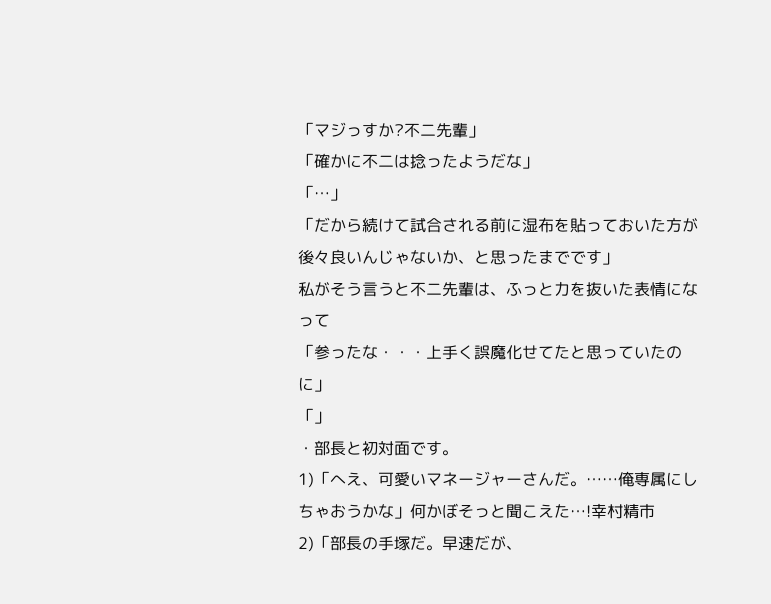「マジっすか?不二先輩」
「確かに不二は捻ったようだな」
「…」
「だから続けて試合される前に湿布を貼っておいた方が後々良いんじゃないか、と思ったまでです」
私がそう言うと不二先輩は、ふっと力を抜いた表情になって
「参ったな・・・上手く誤魔化せてたと思っていたのに」
「」
・部長と初対面です。
1)「へえ、可愛いマネージャーさんだ。……俺専属にしちゃおうかな」何かぼそっと聞こえた…!幸村精市
2)「部長の手塚だ。早速だが、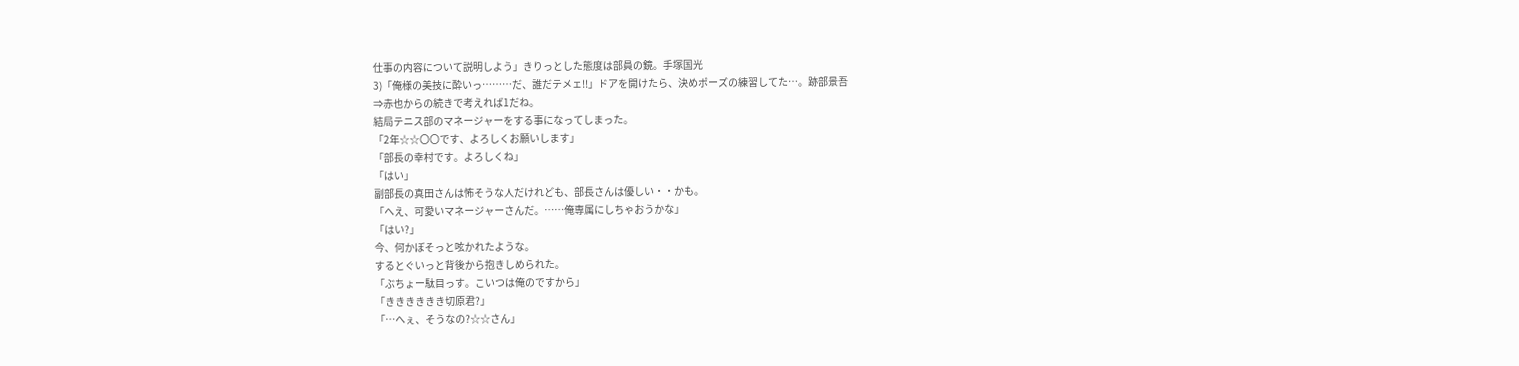仕事の内容について説明しよう」きりっとした態度は部員の鏡。手塚国光
3)「俺様の美技に酔いっ………だ、誰だテメェ!!」ドアを開けたら、決めポーズの練習してた…。跡部景吾
⇒赤也からの続きで考えれば1だね。
結局テニス部のマネージャーをする事になってしまった。
「2年☆☆〇〇です、よろしくお願いします」
「部長の幸村です。よろしくね」
「はい」
副部長の真田さんは怖そうな人だけれども、部長さんは優しい・・かも。
「へえ、可愛いマネージャーさんだ。……俺専属にしちゃおうかな」
「はい?」
今、何かぼそっと呟かれたような。
するとぐいっと背後から抱きしめられた。
「ぶちょー駄目っす。こいつは俺のですから」
「きききききき切原君?」
「…へぇ、そうなの?☆☆さん」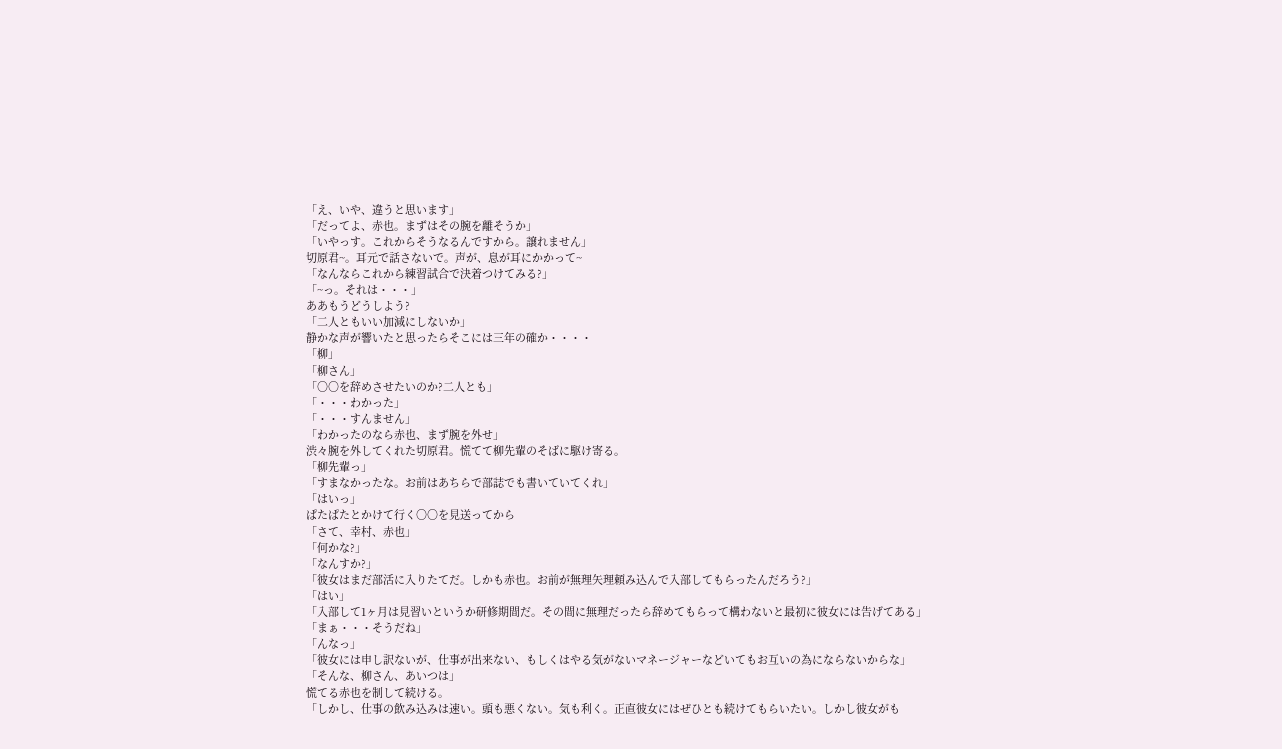「え、いや、違うと思います」
「だってよ、赤也。まずはその腕を離そうか」
「いやっす。これからそうなるんですから。譲れません」
切原君~。耳元で話さないで。声が、息が耳にかかって~
「なんならこれから練習試合で決着つけてみる?」
「~っ。それは・・・」
ああもうどうしよう?
「二人ともいい加減にしないか」
静かな声が響いたと思ったらそこには三年の確か・・・・
「柳」
「柳さん」
「〇〇を辞めさせたいのか?二人とも」
「・・・わかった」
「・・・すんません」
「わかったのなら赤也、まず腕を外せ」
渋々腕を外してくれた切原君。慌てて柳先輩のそばに駆け寄る。
「柳先輩っ」
「すまなかったな。お前はあちらで部誌でも書いていてくれ」
「はいっ」
ぱたぱたとかけて行く〇〇を見送ってから
「さて、幸村、赤也」
「何かな?」
「なんすか?」
「彼女はまだ部活に入りたてだ。しかも赤也。お前が無理矢理頼み込んで入部してもらったんだろう?」
「はい」
「入部して1ヶ月は見習いというか研修期間だ。その間に無理だったら辞めてもらって構わないと最初に彼女には告げてある」
「まぁ・・・そうだね」
「んなっ」
「彼女には申し訳ないが、仕事が出来ない、もしくはやる気がないマネージャーなどいてもお互いの為にならないからな」
「そんな、柳さん、あいつは」
慌てる赤也を制して続ける。
「しかし、仕事の飲み込みは速い。頭も悪くない。気も利く。正直彼女にはぜひとも続けてもらいたい。しかし彼女がも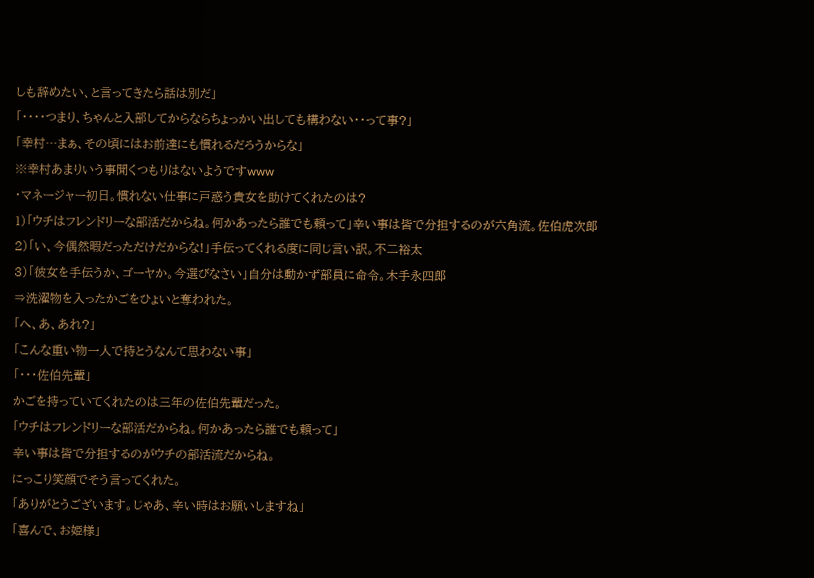しも辞めたい、と言ってきたら話は別だ」
「・・・・つまり、ちゃんと入部してからならちょっかい出しても構わない・・って事?」
「幸村…まぁ、その頃にはお前達にも慣れるだろうからな」
※幸村あまりいう事聞くつもりはないようですwww
・マネージャー初日。慣れない仕事に戸惑う貴女を助けてくれたのは?
1)「ウチはフレンドリーな部活だからね。何かあったら誰でも頼って」辛い事は皆で分担するのが六角流。佐伯虎次郎
2)「い、今偶然暇だっただけだからな!」手伝ってくれる度に同じ言い訳。不二裕太
3)「彼女を手伝うか、ゴーヤか。今選びなさい」自分は動かず部員に命令。木手永四郎
⇒洗濯物を入ったかごをひょいと奪われた。
「へ、あ、あれ?」
「こんな重い物一人で持とうなんて思わない事」
「・・・佐伯先輩」
かごを持っていてくれたのは三年の佐伯先輩だった。
「ウチはフレンドリーな部活だからね。何かあったら誰でも頼って」
辛い事は皆で分担するのがウチの部活流だからね。
にっこり笑顔でそう言ってくれた。
「ありがとうございます。じゃあ、辛い時はお願いしますね」
「喜んで、お姫様」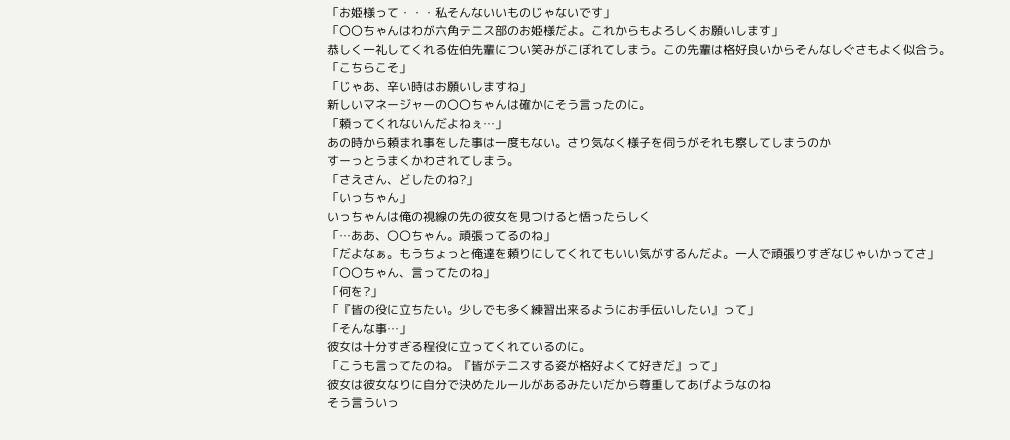「お姫様って・・・私そんないいものじゃないです」
「〇〇ちゃんはわが六角テニス部のお姫様だよ。これからもよろしくお願いします」
恭しく一礼してくれる佐伯先輩につい笑みがこぼれてしまう。この先輩は格好良いからそんなしぐさもよく似合う。
「こちらこそ」
「じゃあ、辛い時はお願いしますね」
新しいマネージャーの〇〇ちゃんは確かにそう言ったのに。
「頼ってくれないんだよねぇ…」
あの時から頼まれ事をした事は一度もない。さり気なく様子を伺うがそれも察してしまうのか
すーっとうまくかわされてしまう。
「さえさん、どしたのね?」
「いっちゃん」
いっちゃんは俺の視線の先の彼女を見つけると悟ったらしく
「…ああ、〇〇ちゃん。頑張ってるのね」
「だよなぁ。もうちょっと俺達を頼りにしてくれてもいい気がするんだよ。一人で頑張りすぎなじゃいかってさ」
「〇〇ちゃん、言ってたのね」
「何を?」
「『皆の役に立ちたい。少しでも多く練習出来るようにお手伝いしたい』って」
「そんな事…」
彼女は十分すぎる程役に立ってくれているのに。
「こうも言ってたのね。『皆がテニスする姿が格好よくて好きだ』って」
彼女は彼女なりに自分で決めたルールがあるみたいだから尊重してあげようなのね
そう言ういっ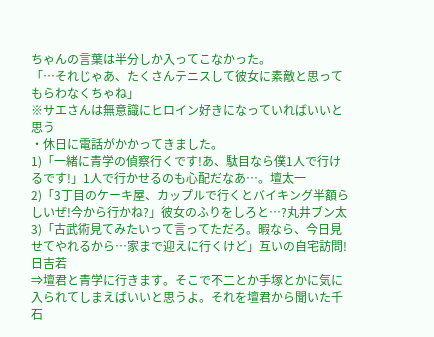ちゃんの言葉は半分しか入ってこなかった。
「…それじゃあ、たくさんテニスして彼女に素敵と思ってもらわなくちゃね」
※サエさんは無意識にヒロイン好きになっていればいいと思う
・休日に電話がかかってきました。
1)「一緒に青学の偵察行くです!あ、駄目なら僕1人で行けるです!」1人で行かせるのも心配だなあ…。壇太一
2)「3丁目のケーキ屋、カップルで行くとバイキング半額らしいぜ!今から行かね?」彼女のふりをしろと…?丸井ブン太
3)「古武術見てみたいって言ってただろ。暇なら、今日見せてやれるから…家まで迎えに行くけど」互いの自宅訪問!日吉若
⇒壇君と青学に行きます。そこで不二とか手塚とかに気に入られてしまえばいいと思うよ。それを壇君から聞いた千石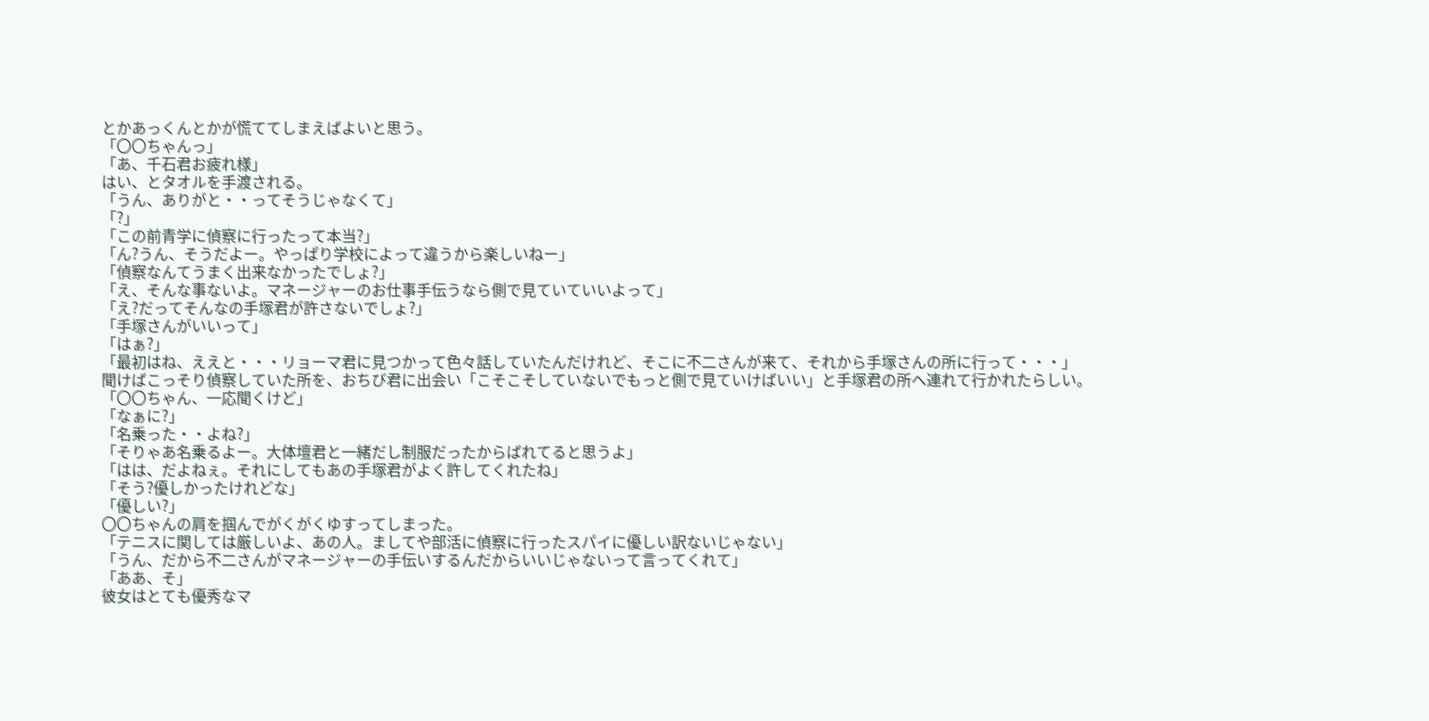とかあっくんとかが慌ててしまえばよいと思う。
「〇〇ちゃんっ」
「あ、千石君お疲れ様」
はい、とタオルを手渡される。
「うん、ありがと・・ってそうじゃなくて」
「?」
「この前青学に偵察に行ったって本当?」
「ん?うん、そうだよー。やっぱり学校によって違うから楽しいねー」
「偵察なんてうまく出来なかったでしょ?」
「え、そんな事ないよ。マネージャーのお仕事手伝うなら側で見ていていいよって」
「え?だってそんなの手塚君が許さないでしょ?」
「手塚さんがいいって」
「はぁ?」
「最初はね、ええと・・・リョーマ君に見つかって色々話していたんだけれど、そこに不二さんが来て、それから手塚さんの所に行って・・・」
聞けばこっそり偵察していた所を、おちび君に出会い「こそこそしていないでもっと側で見ていけばいい」と手塚君の所へ連れて行かれたらしい。
「〇〇ちゃん、一応聞くけど」
「なぁに?」
「名乗った・・よね?」
「そりゃあ名乗るよー。大体壇君と一緒だし制服だったからばれてると思うよ」
「はは、だよねぇ。それにしてもあの手塚君がよく許してくれたね」
「そう?優しかったけれどな」
「優しい?」
〇〇ちゃんの肩を掴んでがくがくゆすってしまった。
「テニスに関しては厳しいよ、あの人。ましてや部活に偵察に行ったスパイに優しい訳ないじゃない」
「うん、だから不二さんがマネージャーの手伝いするんだからいいじゃないって言ってくれて」
「ああ、そ」
彼女はとても優秀なマ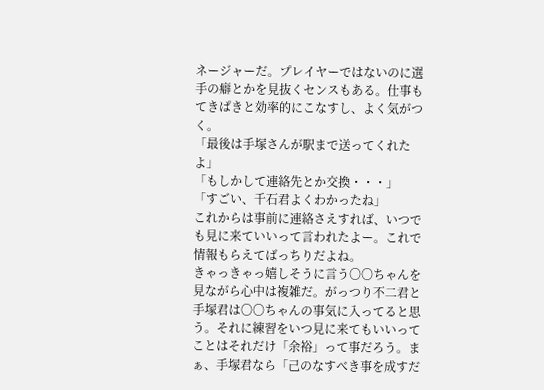ネージャーだ。プレイヤーではないのに選手の癖とかを見抜くセンスもある。仕事もてきぱきと効率的にこなすし、よく気がつく。
「最後は手塚さんが駅まで送ってくれたよ」
「もしかして連絡先とか交換・・・」
「すごい、千石君よくわかったね」
これからは事前に連絡さえすれば、いつでも見に来ていいって言われたよー。これで情報もらえてばっちりだよね。
きゃっきゃっ嬉しそうに言う〇〇ちゃんを見ながら心中は複雑だ。がっつり不二君と手塚君は〇〇ちゃんの事気に入ってると思う。それに練習をいつ見に来てもいいってことはそれだけ「余裕」って事だろう。まぁ、手塚君なら「己のなすべき事を成すだ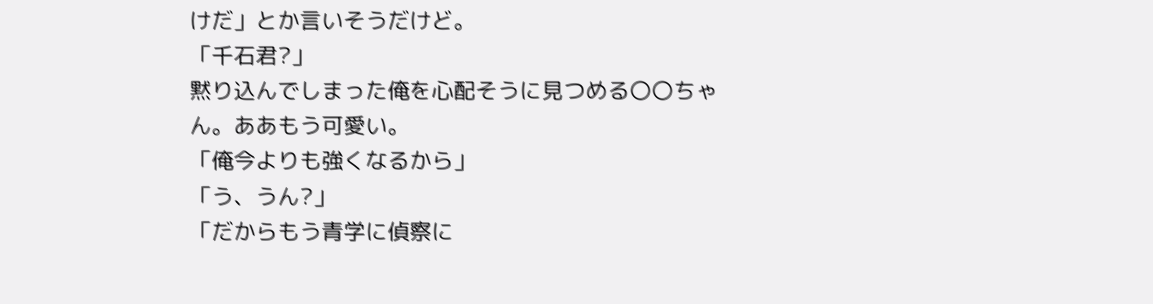けだ」とか言いそうだけど。
「千石君?」
黙り込んでしまった俺を心配そうに見つめる〇〇ちゃん。ああもう可愛い。
「俺今よりも強くなるから」
「う、うん?」
「だからもう青学に偵察に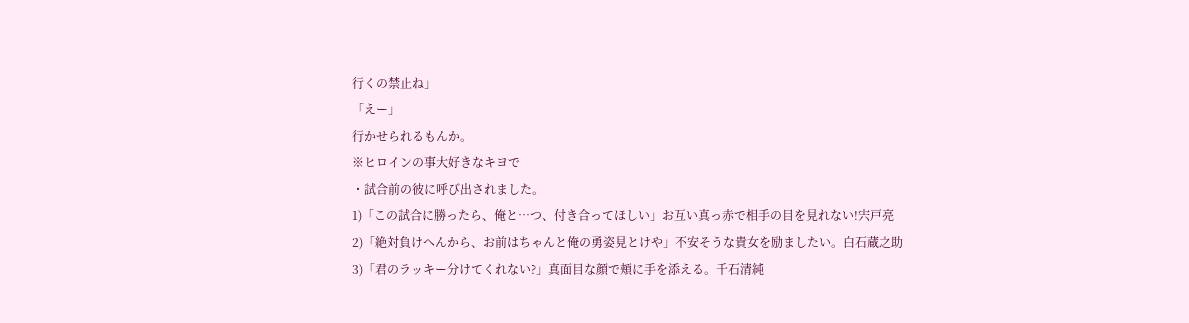行くの禁止ね」
「えー」
行かせられるもんか。
※ヒロインの事大好きなキヨで
・試合前の彼に呼び出されました。
1)「この試合に勝ったら、俺と…つ、付き合ってほしい」お互い真っ赤で相手の目を見れない!宍戸亮
2)「絶対負けへんから、お前はちゃんと俺の勇姿見とけや」不安そうな貴女を励ましたい。白石蔵之助
3)「君のラッキー分けてくれない?」真面目な顔で頬に手を添える。千石清純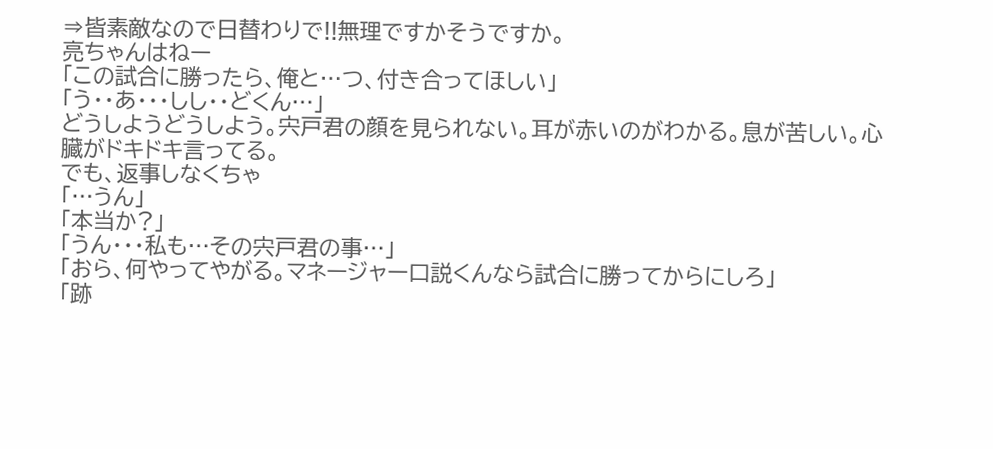⇒皆素敵なので日替わりで!!無理ですかそうですか。
亮ちゃんはねー
「この試合に勝ったら、俺と…つ、付き合ってほしい」
「う・・あ・・・しし・・どくん…」
どうしようどうしよう。宍戸君の顔を見られない。耳が赤いのがわかる。息が苦しい。心臓がドキドキ言ってる。
でも、返事しなくちゃ
「…うん」
「本当か?」
「うん・・・私も…その宍戸君の事…」
「おら、何やってやがる。マネージャー口説くんなら試合に勝ってからにしろ」
「跡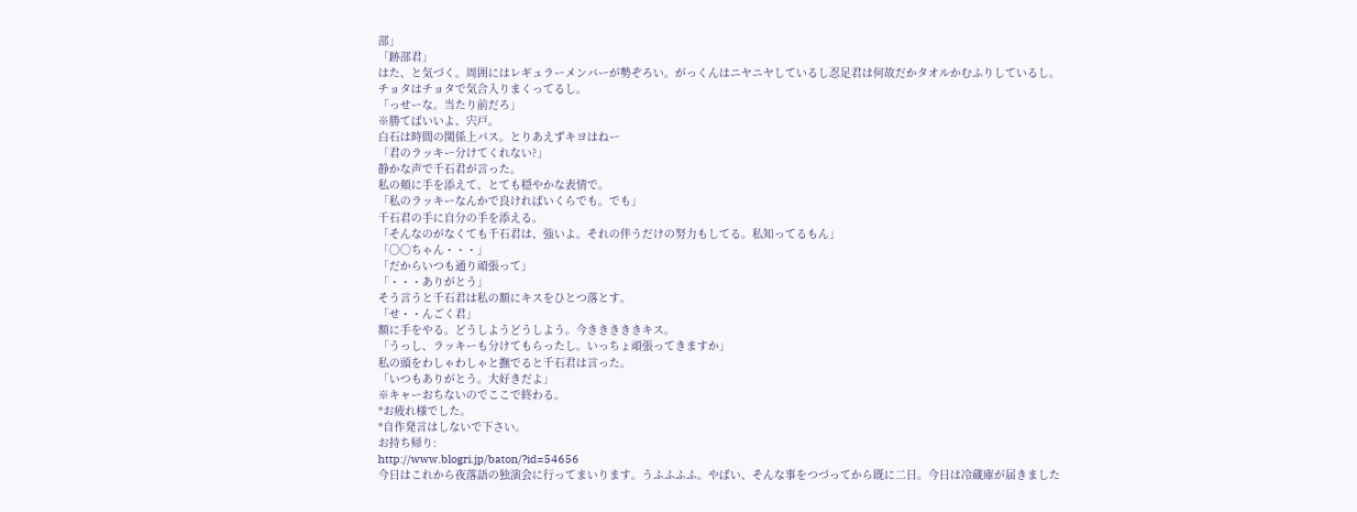部」
「跡部君」
はた、と気づく。周囲にはレギュラーメンバーが勢ぞろい。がっくんはニヤニヤしているし忍足君は何故だかタオルかむふりしているし。チョタはチョタで気合入りまくってるし。
「っせーな。当たり前だろ」
※勝てばいいよ、宍戸。
白石は時間の関係上パス。とりあえずキヨはねー
「君のラッキー分けてくれない?」
静かな声で千石君が言った。
私の頬に手を添えて、とても穏やかな表情で。
「私のラッキーなんかで良ければいくらでも。でも」
千石君の手に自分の手を添える。
「そんなのがなくても千石君は、強いよ。それの伴うだけの努力もしてる。私知ってるもん」
「〇〇ちゃん・・・」
「だからいつも通り頑張って」
「・・・ありがとう」
そう言うと千石君は私の額にキスをひとつ落とす。
「せ・・んごく君」
額に手をやる。どうしようどうしよう。今きききききキス。
「うっし、ラッキーも分けてもらったし。いっちょ頑張ってきますか」
私の頭をわしゃわしゃと撫でると千石君は言った。
「いつもありがとう。大好きだよ」
※キャーおちないのでここで終わる。
*お疲れ様でした。
*自作発言はしないで下さい。
お持ち帰り:
http://www.blogri.jp/baton/?id=54656
今日はこれから夜落語の独演会に行ってまいります。うふふふふ。やばい、そんな事をつづってから既に二日。今日は冷蔵庫が届きました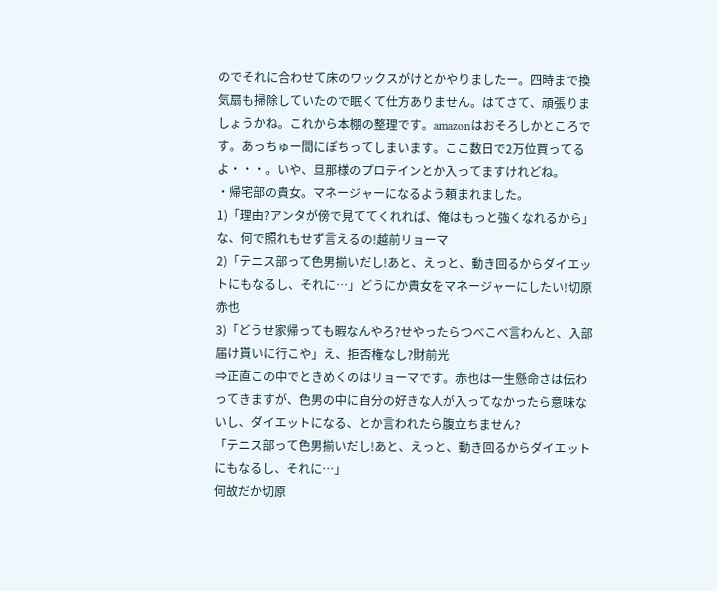のでそれに合わせて床のワックスがけとかやりましたー。四時まで換気扇も掃除していたので眠くて仕方ありません。はてさて、頑張りましょうかね。これから本棚の整理です。amazonはおそろしかところです。あっちゅー間にぽちってしまいます。ここ数日で2万位買ってるよ・・・。いや、旦那様のプロテインとか入ってますけれどね。
・帰宅部の貴女。マネージャーになるよう頼まれました。
1)「理由?アンタが傍で見ててくれれば、俺はもっと強くなれるから」な、何で照れもせず言えるの!越前リョーマ
2)「テニス部って色男揃いだし!あと、えっと、動き回るからダイエットにもなるし、それに…」どうにか貴女をマネージャーにしたい!切原赤也
3)「どうせ家帰っても暇なんやろ?せやったらつべこべ言わんと、入部届け貰いに行こや」え、拒否権なし?財前光
⇒正直この中でときめくのはリョーマです。赤也は一生懸命さは伝わってきますが、色男の中に自分の好きな人が入ってなかったら意味ないし、ダイエットになる、とか言われたら腹立ちません?
「テニス部って色男揃いだし!あと、えっと、動き回るからダイエットにもなるし、それに…」
何故だか切原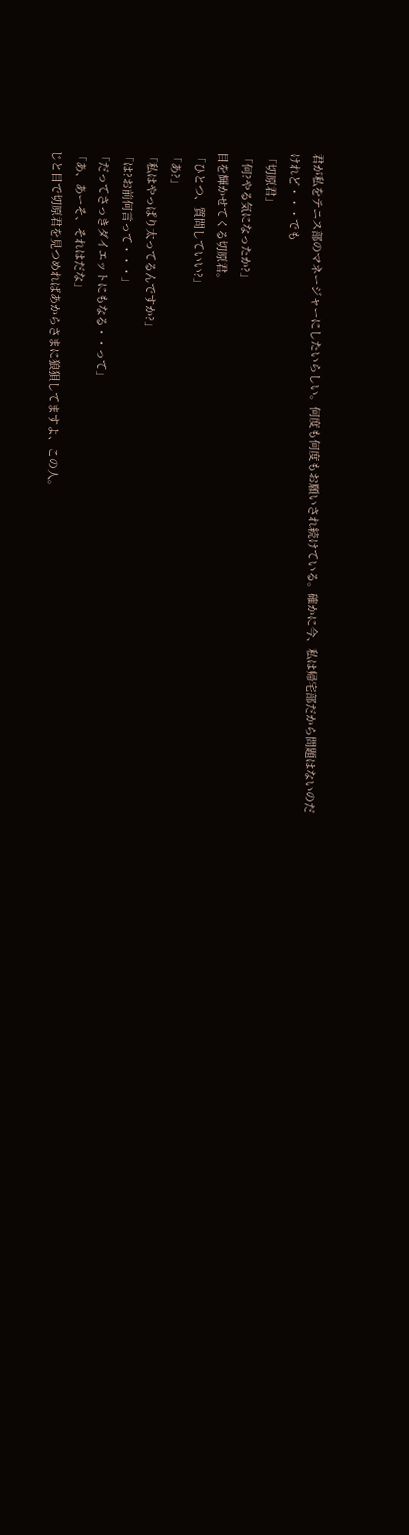君が私をテニス部のマネージャーにしたいらしい。何度も何度もお願いされ続けている。確かに今、私は帰宅部だから問題はないのだけれど・・・でも
「切原君」
「何?やる気になったか?」
目を輝かせてくる切原君。
「ひとつ、質問していい?」
「あ?」
「私はやっぱり太ってるんですか?」
「は?お前何言って・・・」
「だってさっきダイエットにもなる・・って」
「あ、あーそ、それはだな」
じと目で切原君を見つめればあからさまに狼狽してますよ、この人。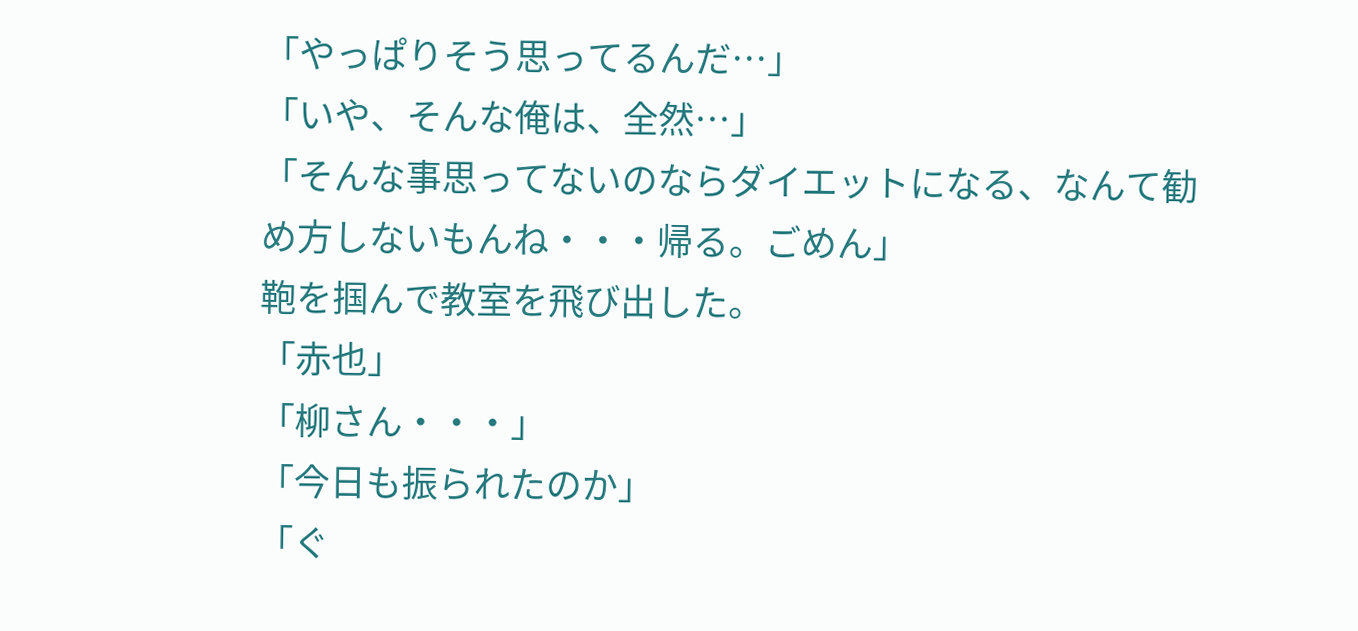「やっぱりそう思ってるんだ…」
「いや、そんな俺は、全然…」
「そんな事思ってないのならダイエットになる、なんて勧め方しないもんね・・・帰る。ごめん」
鞄を掴んで教室を飛び出した。
「赤也」
「柳さん・・・」
「今日も振られたのか」
「ぐ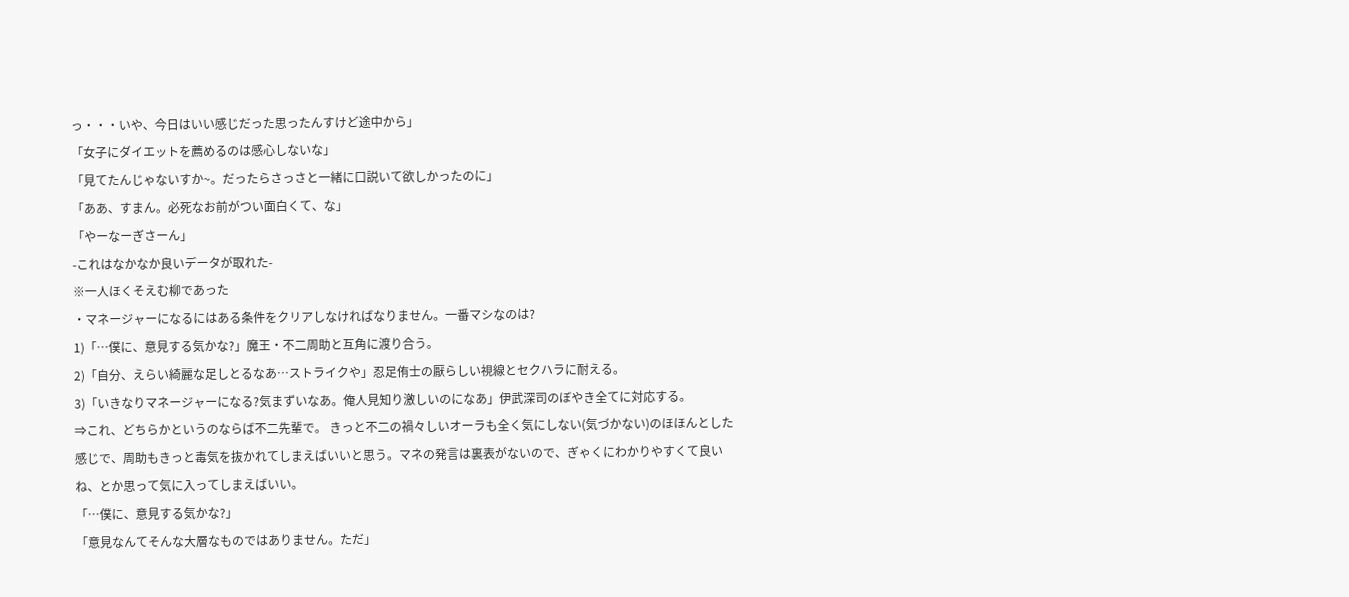っ・・・いや、今日はいい感じだった思ったんすけど途中から」
「女子にダイエットを薦めるのは感心しないな」
「見てたんじゃないすか~。だったらさっさと一緒に口説いて欲しかったのに」
「ああ、すまん。必死なお前がつい面白くて、な」
「やーなーぎさーん」
-これはなかなか良いデータが取れた-
※一人ほくそえむ柳であった
・マネージャーになるにはある条件をクリアしなければなりません。一番マシなのは?
1)「…僕に、意見する気かな?」魔王・不二周助と互角に渡り合う。
2)「自分、えらい綺麗な足しとるなあ…ストライクや」忍足侑士の厭らしい視線とセクハラに耐える。
3)「いきなりマネージャーになる?気まずいなあ。俺人見知り激しいのになあ」伊武深司のぼやき全てに対応する。
⇒これ、どちらかというのならば不二先輩で。 きっと不二の禍々しいオーラも全く気にしない(気づかない)のほほんとした感じで、周助もきっと毒気を抜かれてしまえばいいと思う。マネの発言は裏表がないので、ぎゃくにわかりやすくて良いね、とか思って気に入ってしまえばいい。
「…僕に、意見する気かな?」
「意見なんてそんな大層なものではありません。ただ」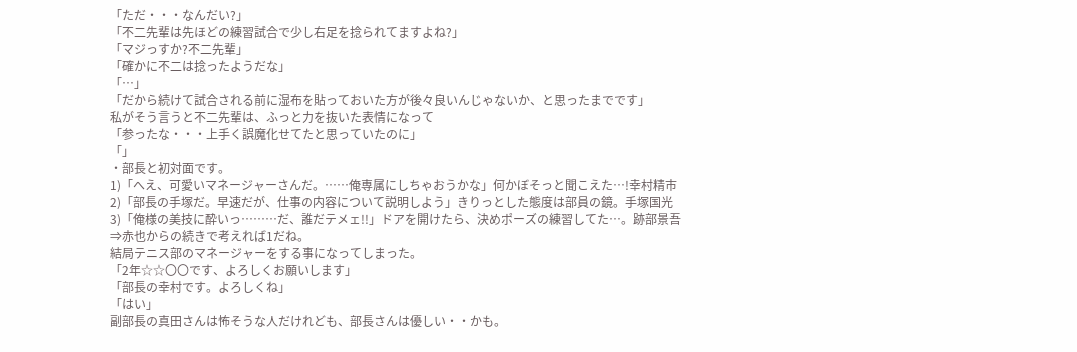「ただ・・・なんだい?」
「不二先輩は先ほどの練習試合で少し右足を捻られてますよね?」
「マジっすか?不二先輩」
「確かに不二は捻ったようだな」
「…」
「だから続けて試合される前に湿布を貼っておいた方が後々良いんじゃないか、と思ったまでです」
私がそう言うと不二先輩は、ふっと力を抜いた表情になって
「参ったな・・・上手く誤魔化せてたと思っていたのに」
「」
・部長と初対面です。
1)「へえ、可愛いマネージャーさんだ。……俺専属にしちゃおうかな」何かぼそっと聞こえた…!幸村精市
2)「部長の手塚だ。早速だが、仕事の内容について説明しよう」きりっとした態度は部員の鏡。手塚国光
3)「俺様の美技に酔いっ………だ、誰だテメェ!!」ドアを開けたら、決めポーズの練習してた…。跡部景吾
⇒赤也からの続きで考えれば1だね。
結局テニス部のマネージャーをする事になってしまった。
「2年☆☆〇〇です、よろしくお願いします」
「部長の幸村です。よろしくね」
「はい」
副部長の真田さんは怖そうな人だけれども、部長さんは優しい・・かも。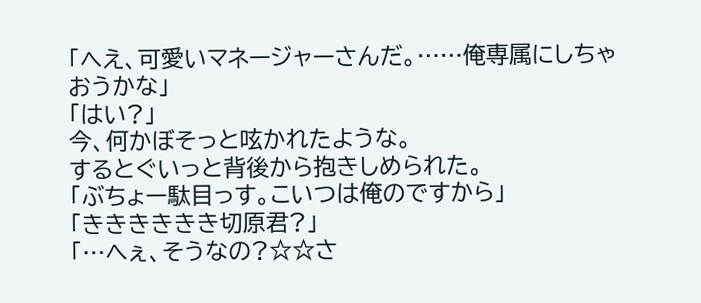「へえ、可愛いマネージャーさんだ。……俺専属にしちゃおうかな」
「はい?」
今、何かぼそっと呟かれたような。
するとぐいっと背後から抱きしめられた。
「ぶちょー駄目っす。こいつは俺のですから」
「きききききき切原君?」
「…へぇ、そうなの?☆☆さ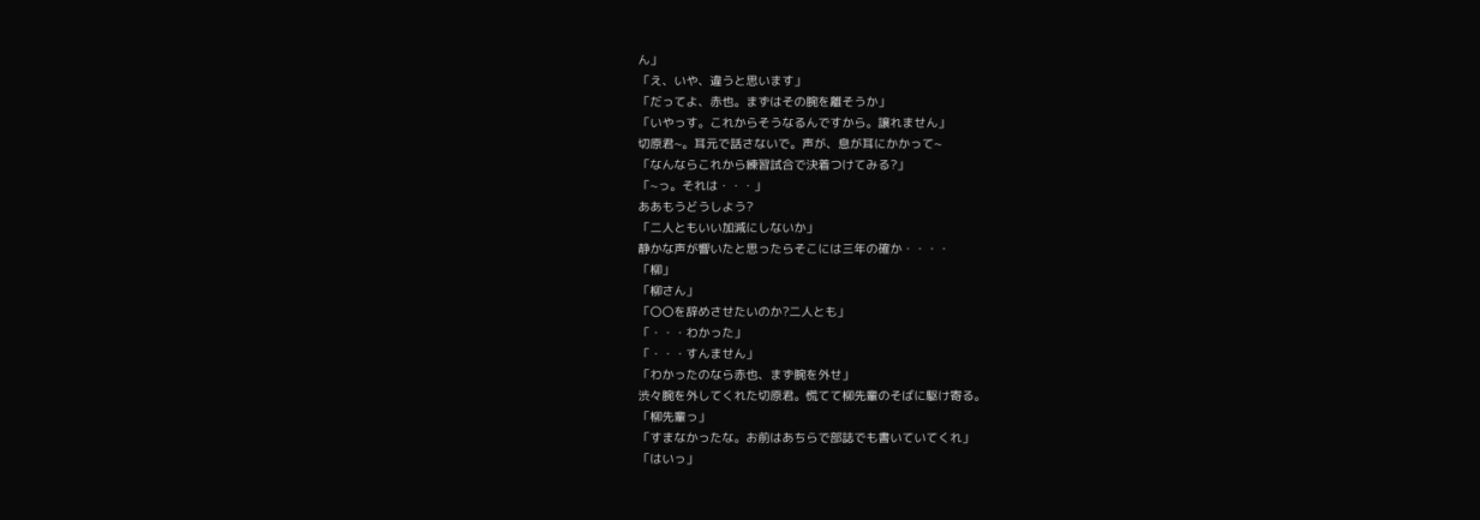ん」
「え、いや、違うと思います」
「だってよ、赤也。まずはその腕を離そうか」
「いやっす。これからそうなるんですから。譲れません」
切原君~。耳元で話さないで。声が、息が耳にかかって~
「なんならこれから練習試合で決着つけてみる?」
「~っ。それは・・・」
ああもうどうしよう?
「二人ともいい加減にしないか」
静かな声が響いたと思ったらそこには三年の確か・・・・
「柳」
「柳さん」
「〇〇を辞めさせたいのか?二人とも」
「・・・わかった」
「・・・すんません」
「わかったのなら赤也、まず腕を外せ」
渋々腕を外してくれた切原君。慌てて柳先輩のそばに駆け寄る。
「柳先輩っ」
「すまなかったな。お前はあちらで部誌でも書いていてくれ」
「はいっ」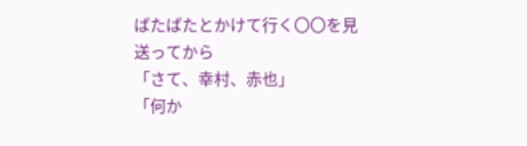ぱたぱたとかけて行く〇〇を見送ってから
「さて、幸村、赤也」
「何か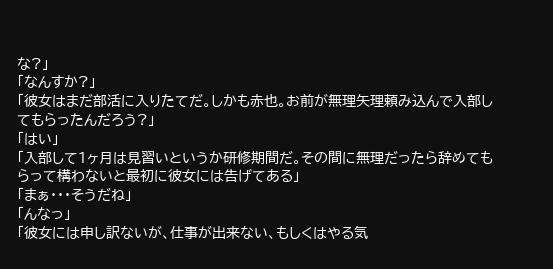な?」
「なんすか?」
「彼女はまだ部活に入りたてだ。しかも赤也。お前が無理矢理頼み込んで入部してもらったんだろう?」
「はい」
「入部して1ヶ月は見習いというか研修期間だ。その間に無理だったら辞めてもらって構わないと最初に彼女には告げてある」
「まぁ・・・そうだね」
「んなっ」
「彼女には申し訳ないが、仕事が出来ない、もしくはやる気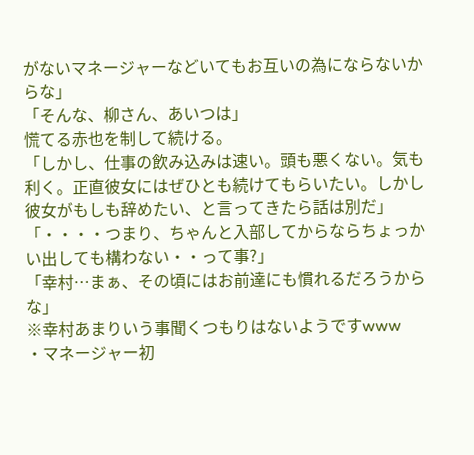がないマネージャーなどいてもお互いの為にならないからな」
「そんな、柳さん、あいつは」
慌てる赤也を制して続ける。
「しかし、仕事の飲み込みは速い。頭も悪くない。気も利く。正直彼女にはぜひとも続けてもらいたい。しかし彼女がもしも辞めたい、と言ってきたら話は別だ」
「・・・・つまり、ちゃんと入部してからならちょっかい出しても構わない・・って事?」
「幸村…まぁ、その頃にはお前達にも慣れるだろうからな」
※幸村あまりいう事聞くつもりはないようですwww
・マネージャー初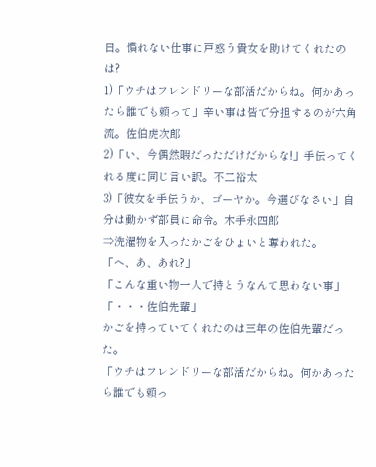日。慣れない仕事に戸惑う貴女を助けてくれたのは?
1)「ウチはフレンドリーな部活だからね。何かあったら誰でも頼って」辛い事は皆で分担するのが六角流。佐伯虎次郎
2)「い、今偶然暇だっただけだからな!」手伝ってくれる度に同じ言い訳。不二裕太
3)「彼女を手伝うか、ゴーヤか。今選びなさい」自分は動かず部員に命令。木手永四郎
⇒洗濯物を入ったかごをひょいと奪われた。
「へ、あ、あれ?」
「こんな重い物一人で持とうなんて思わない事」
「・・・佐伯先輩」
かごを持っていてくれたのは三年の佐伯先輩だった。
「ウチはフレンドリーな部活だからね。何かあったら誰でも頼っ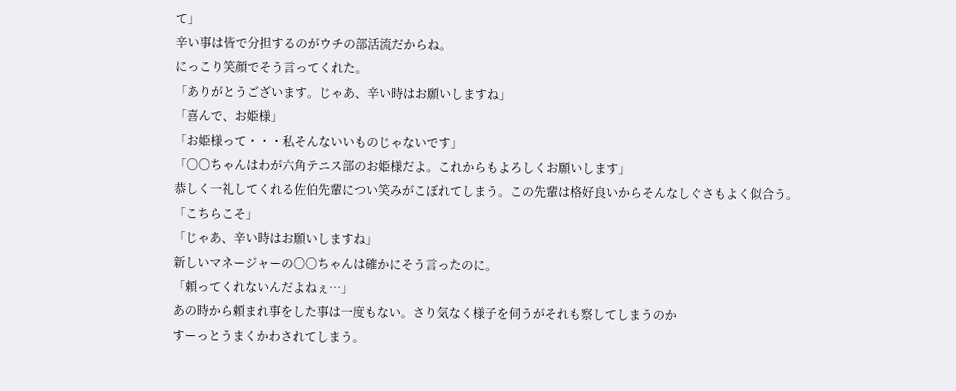て」
辛い事は皆で分担するのがウチの部活流だからね。
にっこり笑顔でそう言ってくれた。
「ありがとうございます。じゃあ、辛い時はお願いしますね」
「喜んで、お姫様」
「お姫様って・・・私そんないいものじゃないです」
「〇〇ちゃんはわが六角テニス部のお姫様だよ。これからもよろしくお願いします」
恭しく一礼してくれる佐伯先輩につい笑みがこぼれてしまう。この先輩は格好良いからそんなしぐさもよく似合う。
「こちらこそ」
「じゃあ、辛い時はお願いしますね」
新しいマネージャーの〇〇ちゃんは確かにそう言ったのに。
「頼ってくれないんだよねぇ…」
あの時から頼まれ事をした事は一度もない。さり気なく様子を伺うがそれも察してしまうのか
すーっとうまくかわされてしまう。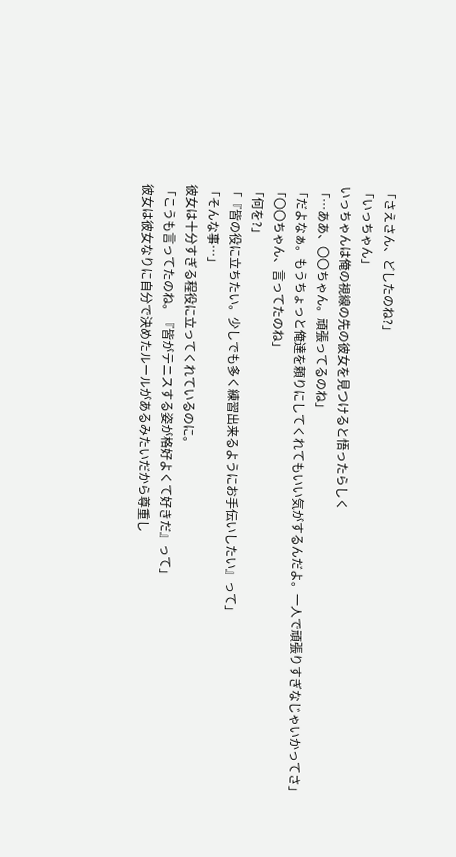「さえさん、どしたのね?」
「いっちゃん」
いっちゃんは俺の視線の先の彼女を見つけると悟ったらしく
「…ああ、〇〇ちゃん。頑張ってるのね」
「だよなぁ。もうちょっと俺達を頼りにしてくれてもいい気がするんだよ。一人で頑張りすぎなじゃいかってさ」
「〇〇ちゃん、言ってたのね」
「何を?」
「『皆の役に立ちたい。少しでも多く練習出来るようにお手伝いしたい』って」
「そんな事…」
彼女は十分すぎる程役に立ってくれているのに。
「こうも言ってたのね。『皆がテニスする姿が格好よくて好きだ』って」
彼女は彼女なりに自分で決めたルールがあるみたいだから尊重し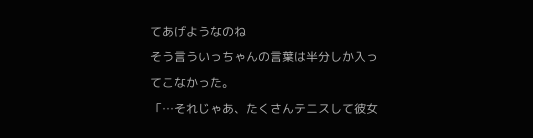てあげようなのね
そう言ういっちゃんの言葉は半分しか入ってこなかった。
「…それじゃあ、たくさんテニスして彼女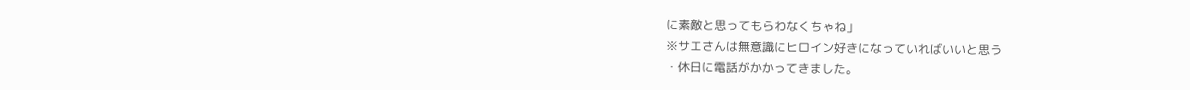に素敵と思ってもらわなくちゃね」
※サエさんは無意識にヒロイン好きになっていればいいと思う
・休日に電話がかかってきました。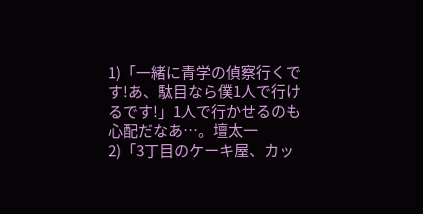1)「一緒に青学の偵察行くです!あ、駄目なら僕1人で行けるです!」1人で行かせるのも心配だなあ…。壇太一
2)「3丁目のケーキ屋、カッ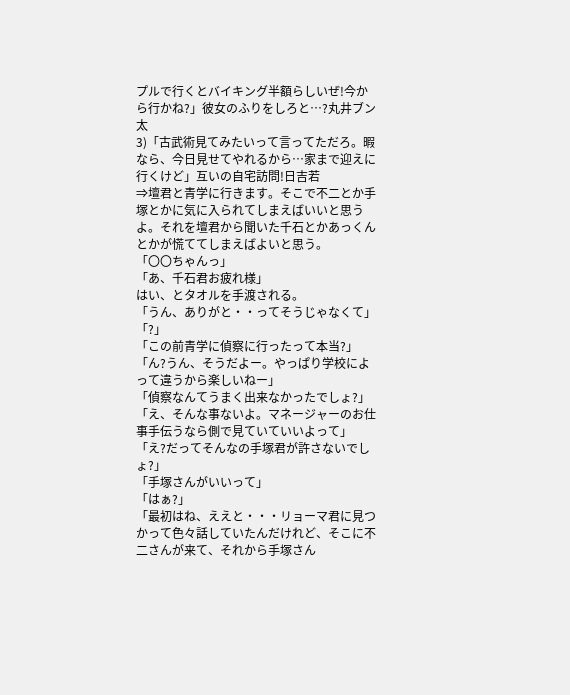プルで行くとバイキング半額らしいぜ!今から行かね?」彼女のふりをしろと…?丸井ブン太
3)「古武術見てみたいって言ってただろ。暇なら、今日見せてやれるから…家まで迎えに行くけど」互いの自宅訪問!日吉若
⇒壇君と青学に行きます。そこで不二とか手塚とかに気に入られてしまえばいいと思うよ。それを壇君から聞いた千石とかあっくんとかが慌ててしまえばよいと思う。
「〇〇ちゃんっ」
「あ、千石君お疲れ様」
はい、とタオルを手渡される。
「うん、ありがと・・ってそうじゃなくて」
「?」
「この前青学に偵察に行ったって本当?」
「ん?うん、そうだよー。やっぱり学校によって違うから楽しいねー」
「偵察なんてうまく出来なかったでしょ?」
「え、そんな事ないよ。マネージャーのお仕事手伝うなら側で見ていていいよって」
「え?だってそんなの手塚君が許さないでしょ?」
「手塚さんがいいって」
「はぁ?」
「最初はね、ええと・・・リョーマ君に見つかって色々話していたんだけれど、そこに不二さんが来て、それから手塚さん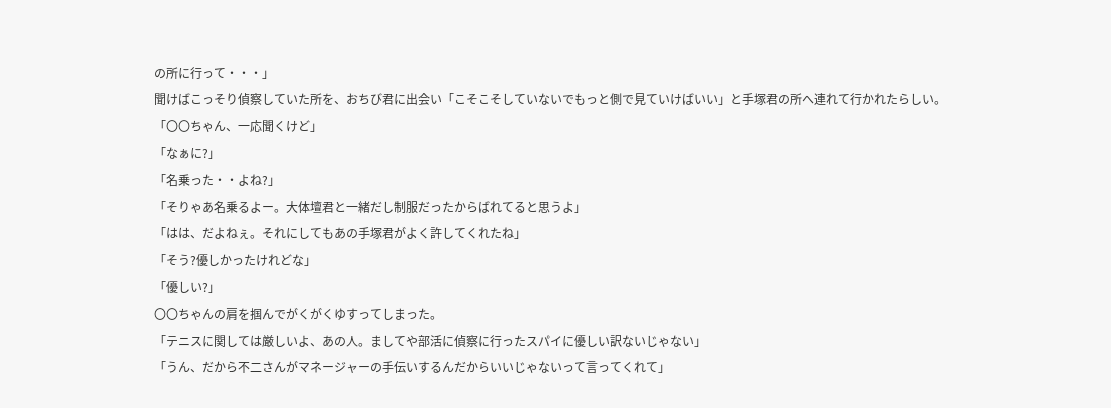の所に行って・・・」
聞けばこっそり偵察していた所を、おちび君に出会い「こそこそしていないでもっと側で見ていけばいい」と手塚君の所へ連れて行かれたらしい。
「〇〇ちゃん、一応聞くけど」
「なぁに?」
「名乗った・・よね?」
「そりゃあ名乗るよー。大体壇君と一緒だし制服だったからばれてると思うよ」
「はは、だよねぇ。それにしてもあの手塚君がよく許してくれたね」
「そう?優しかったけれどな」
「優しい?」
〇〇ちゃんの肩を掴んでがくがくゆすってしまった。
「テニスに関しては厳しいよ、あの人。ましてや部活に偵察に行ったスパイに優しい訳ないじゃない」
「うん、だから不二さんがマネージャーの手伝いするんだからいいじゃないって言ってくれて」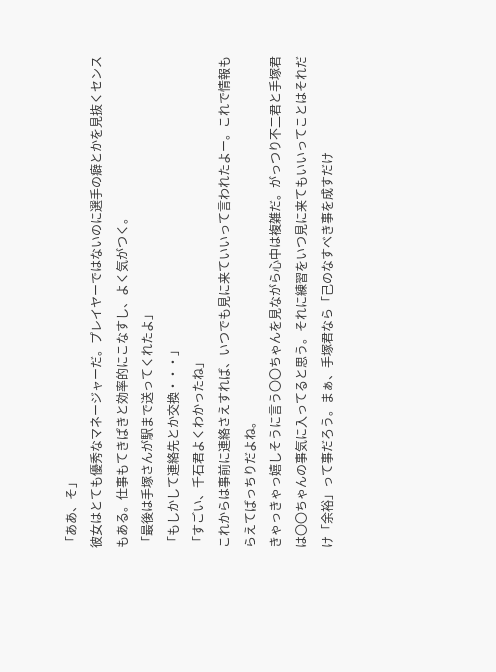「ああ、そ」
彼女はとても優秀なマネージャーだ。プレイヤーではないのに選手の癖とかを見抜くセンスもある。仕事もてきぱきと効率的にこなすし、よく気がつく。
「最後は手塚さんが駅まで送ってくれたよ」
「もしかして連絡先とか交換・・・」
「すごい、千石君よくわかったね」
これからは事前に連絡さえすれば、いつでも見に来ていいって言われたよー。これで情報もらえてばっちりだよね。
きゃっきゃっ嬉しそうに言う〇〇ちゃんを見ながら心中は複雑だ。がっつり不二君と手塚君は〇〇ちゃんの事気に入ってると思う。それに練習をいつ見に来てもいいってことはそれだけ「余裕」って事だろう。まぁ、手塚君なら「己のなすべき事を成すだけ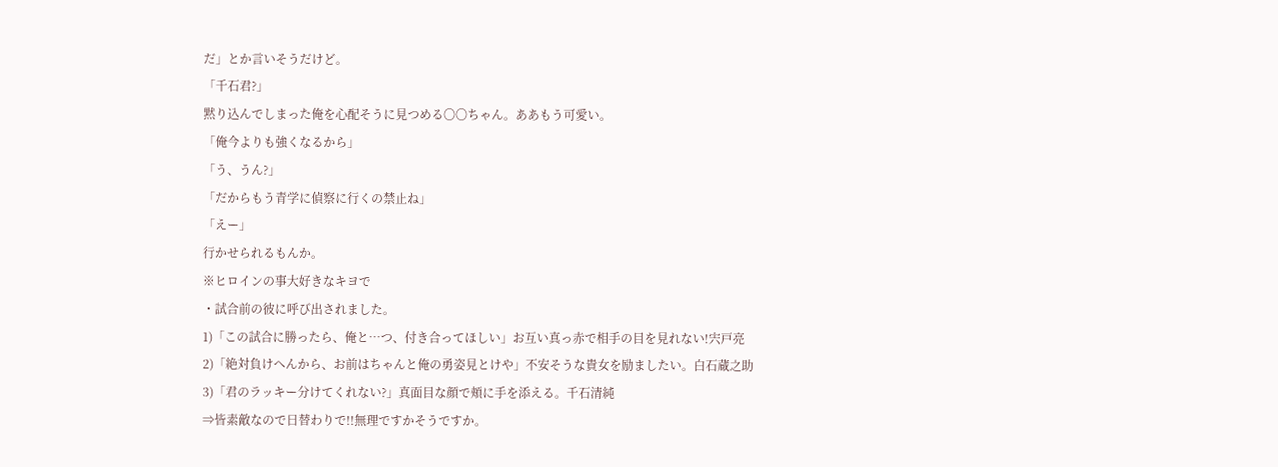だ」とか言いそうだけど。
「千石君?」
黙り込んでしまった俺を心配そうに見つめる〇〇ちゃん。ああもう可愛い。
「俺今よりも強くなるから」
「う、うん?」
「だからもう青学に偵察に行くの禁止ね」
「えー」
行かせられるもんか。
※ヒロインの事大好きなキヨで
・試合前の彼に呼び出されました。
1)「この試合に勝ったら、俺と…つ、付き合ってほしい」お互い真っ赤で相手の目を見れない!宍戸亮
2)「絶対負けへんから、お前はちゃんと俺の勇姿見とけや」不安そうな貴女を励ましたい。白石蔵之助
3)「君のラッキー分けてくれない?」真面目な顔で頬に手を添える。千石清純
⇒皆素敵なので日替わりで!!無理ですかそうですか。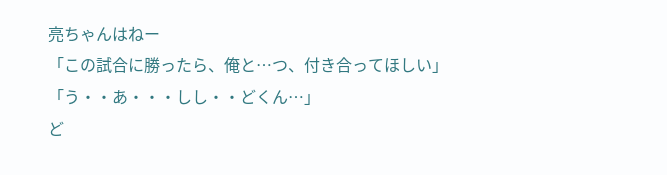亮ちゃんはねー
「この試合に勝ったら、俺と…つ、付き合ってほしい」
「う・・あ・・・しし・・どくん…」
ど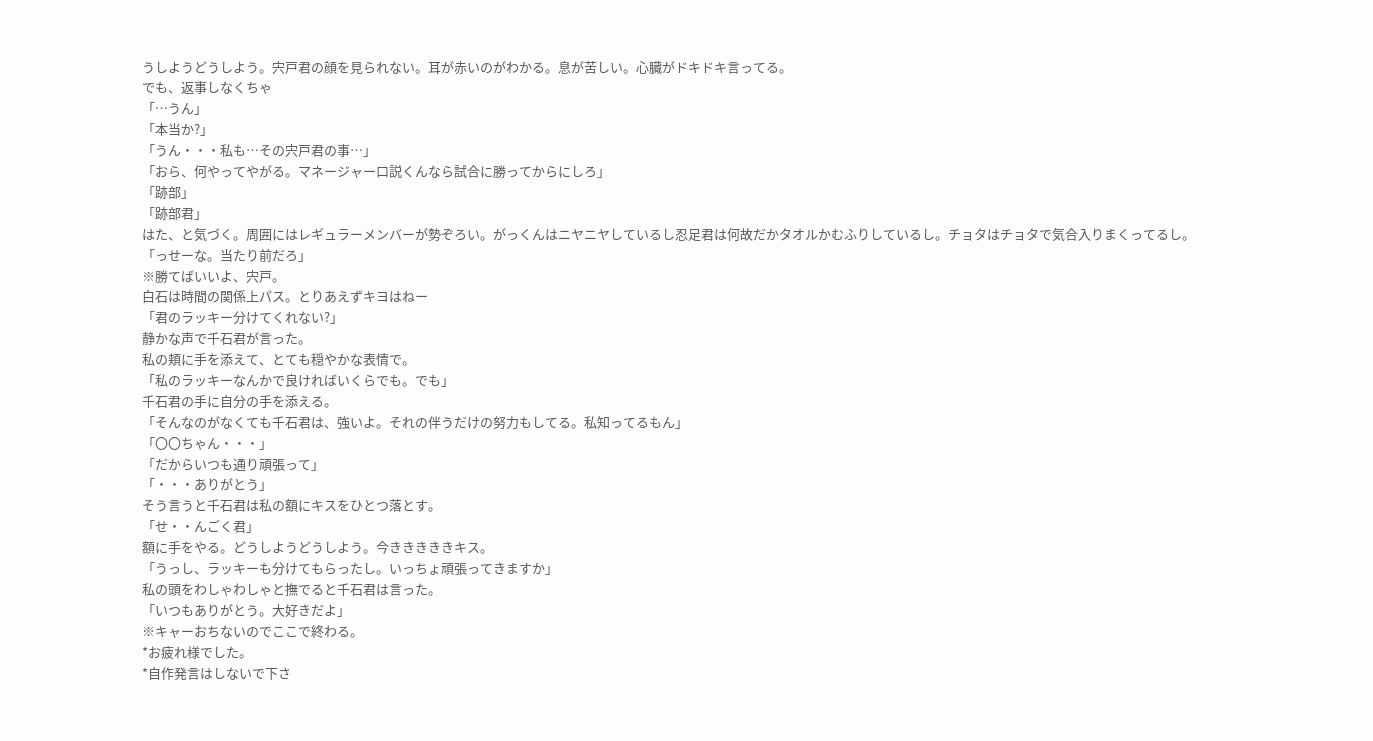うしようどうしよう。宍戸君の顔を見られない。耳が赤いのがわかる。息が苦しい。心臓がドキドキ言ってる。
でも、返事しなくちゃ
「…うん」
「本当か?」
「うん・・・私も…その宍戸君の事…」
「おら、何やってやがる。マネージャー口説くんなら試合に勝ってからにしろ」
「跡部」
「跡部君」
はた、と気づく。周囲にはレギュラーメンバーが勢ぞろい。がっくんはニヤニヤしているし忍足君は何故だかタオルかむふりしているし。チョタはチョタで気合入りまくってるし。
「っせーな。当たり前だろ」
※勝てばいいよ、宍戸。
白石は時間の関係上パス。とりあえずキヨはねー
「君のラッキー分けてくれない?」
静かな声で千石君が言った。
私の頬に手を添えて、とても穏やかな表情で。
「私のラッキーなんかで良ければいくらでも。でも」
千石君の手に自分の手を添える。
「そんなのがなくても千石君は、強いよ。それの伴うだけの努力もしてる。私知ってるもん」
「〇〇ちゃん・・・」
「だからいつも通り頑張って」
「・・・ありがとう」
そう言うと千石君は私の額にキスをひとつ落とす。
「せ・・んごく君」
額に手をやる。どうしようどうしよう。今きききききキス。
「うっし、ラッキーも分けてもらったし。いっちょ頑張ってきますか」
私の頭をわしゃわしゃと撫でると千石君は言った。
「いつもありがとう。大好きだよ」
※キャーおちないのでここで終わる。
*お疲れ様でした。
*自作発言はしないで下さ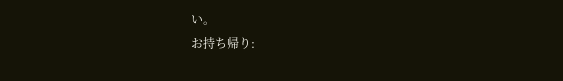い。
お持ち帰り: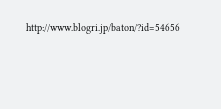http://www.blogri.jp/baton/?id=54656